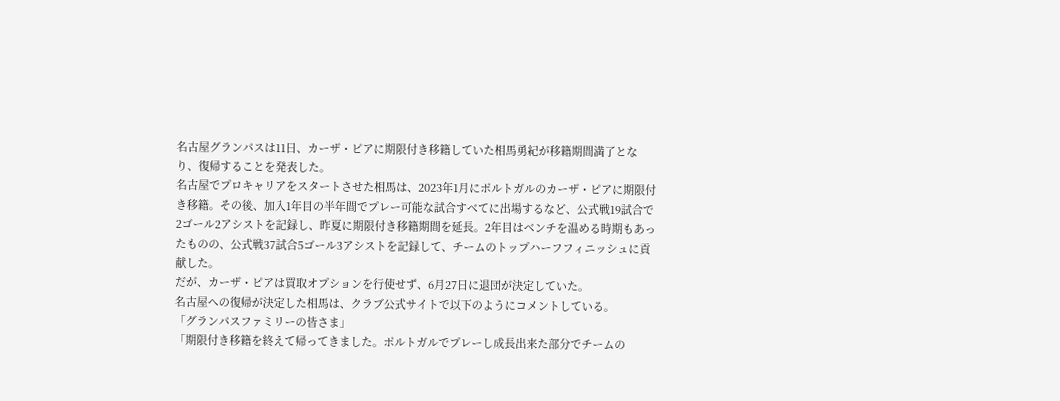名古屋グランパスは11日、カーザ・ピアに期限付き移籍していた相馬勇紀が移籍期間満了となり、復帰することを発表した。
名古屋でプロキャリアをスタートさせた相馬は、2023年1月にポルトガルのカーザ・ピアに期限付き移籍。その後、加入1年目の半年間でプレー可能な試合すべてに出場するなど、公式戦19試合で2ゴール2アシストを記録し、昨夏に期限付き移籍期間を延長。2年目はベンチを温める時期もあったものの、公式戦37試合5ゴール3アシストを記録して、チームのトップハーフフィニッシュに貢献した。
だが、カーザ・ピアは買取オプションを行使せず、6月27日に退団が決定していた。
名古屋への復帰が決定した相馬は、クラブ公式サイトで以下のようにコメントしている。
「グランパスファミリーの皆さま」
「期限付き移籍を終えて帰ってきました。ポルトガルでプレーし成長出来た部分でチームの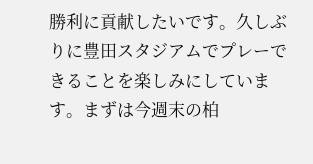勝利に貢献したいです。久しぶりに豊田スタジアムでプレーできることを楽しみにしています。まずは今週末の柏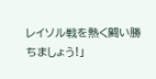レイソル戦を熱く闘い勝ちましょう!」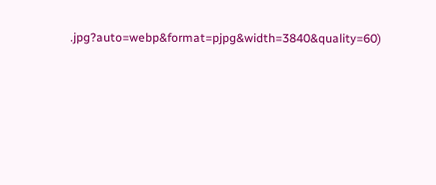.jpg?auto=webp&format=pjpg&width=3840&quality=60)